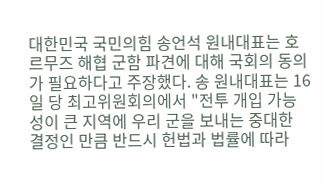대한민국 국민의힘 송언석 원내대표는 호르무즈 해협 군함 파견에 대해 국회의 동의가 필요하다고 주장했다. 송 원내대표는 16일 당 최고위원회의에서 "전투 개입 가능성이 큰 지역에 우리 군을 보내는 중대한 결정인 만큼 반드시 헌법과 법률에 따라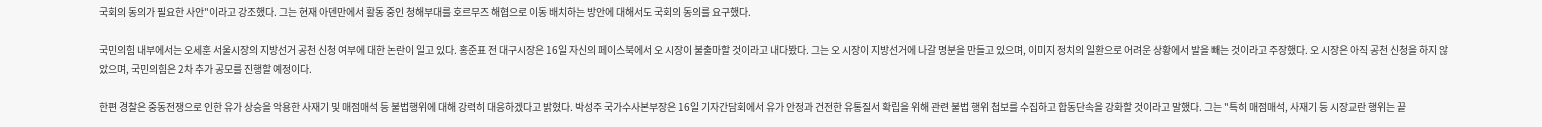국회의 동의가 필요한 사안"이라고 강조했다. 그는 현재 아덴만에서 활동 중인 청해부대를 호르무즈 해협으로 이동 배치하는 방안에 대해서도 국회의 동의를 요구했다.

국민의힘 내부에서는 오세훈 서울시장의 지방선거 공천 신청 여부에 대한 논란이 일고 있다. 홍준표 전 대구시장은 16일 자신의 페이스북에서 오 시장이 불출마할 것이라고 내다봤다. 그는 오 시장이 지방선거에 나갈 명분을 만들고 있으며, 이미지 정치의 일환으로 어려운 상황에서 발을 빼는 것이라고 주장했다. 오 시장은 아직 공천 신청을 하지 않았으며, 국민의힘은 2차 추가 공모를 진행할 예정이다.

한편 경찰은 중동전쟁으로 인한 유가 상승을 악용한 사재기 및 매점매석 등 불법행위에 대해 강력히 대응하겠다고 밝혔다. 박성주 국가수사본부장은 16일 기자간담회에서 유가 안정과 건전한 유통질서 확립을 위해 관련 불법 행위 첩보를 수집하고 합동단속을 강화할 것이라고 말했다. 그는 "특히 매점매석, 사재기 등 시장교란 행위는 끝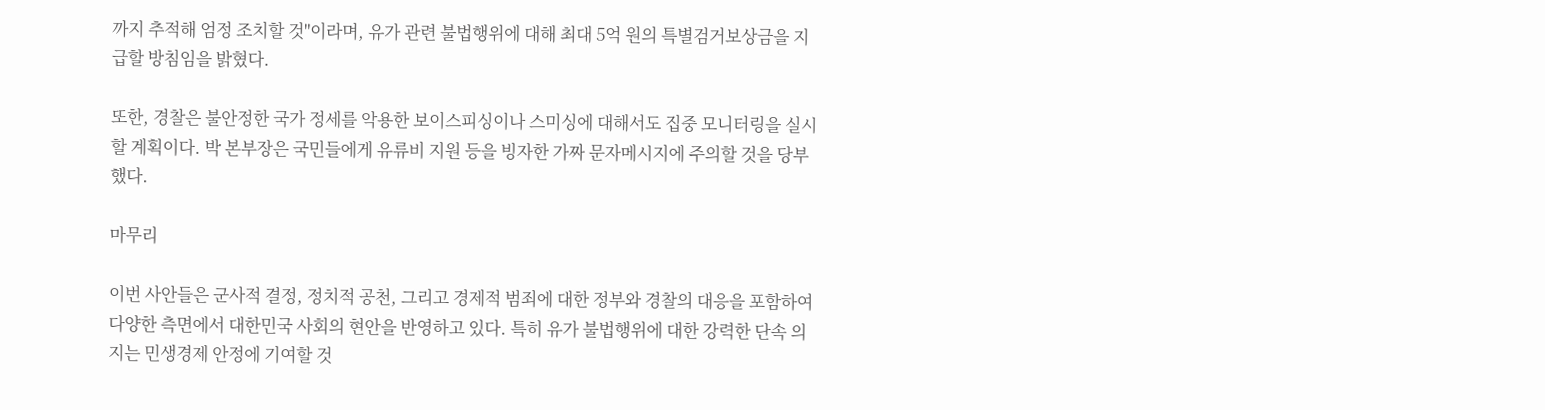까지 추적해 엄정 조치할 것"이라며, 유가 관련 불법행위에 대해 최대 5억 원의 특별검거보상금을 지급할 방침임을 밝혔다.

또한, 경찰은 불안정한 국가 정세를 악용한 보이스피싱이나 스미싱에 대해서도 집중 모니터링을 실시할 계획이다. 박 본부장은 국민들에게 유류비 지원 등을 빙자한 가짜 문자메시지에 주의할 것을 당부했다.

마무리

이번 사안들은 군사적 결정, 정치적 공천, 그리고 경제적 범죄에 대한 정부와 경찰의 대응을 포함하여 다양한 측면에서 대한민국 사회의 현안을 반영하고 있다. 특히 유가 불법행위에 대한 강력한 단속 의지는 민생경제 안정에 기여할 것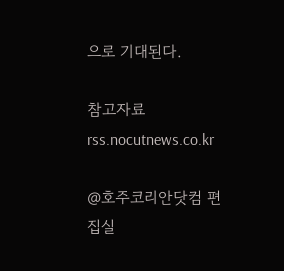으로 기대된다.

참고자료
rss.nocutnews.co.kr

@호주코리안닷컴 편집실